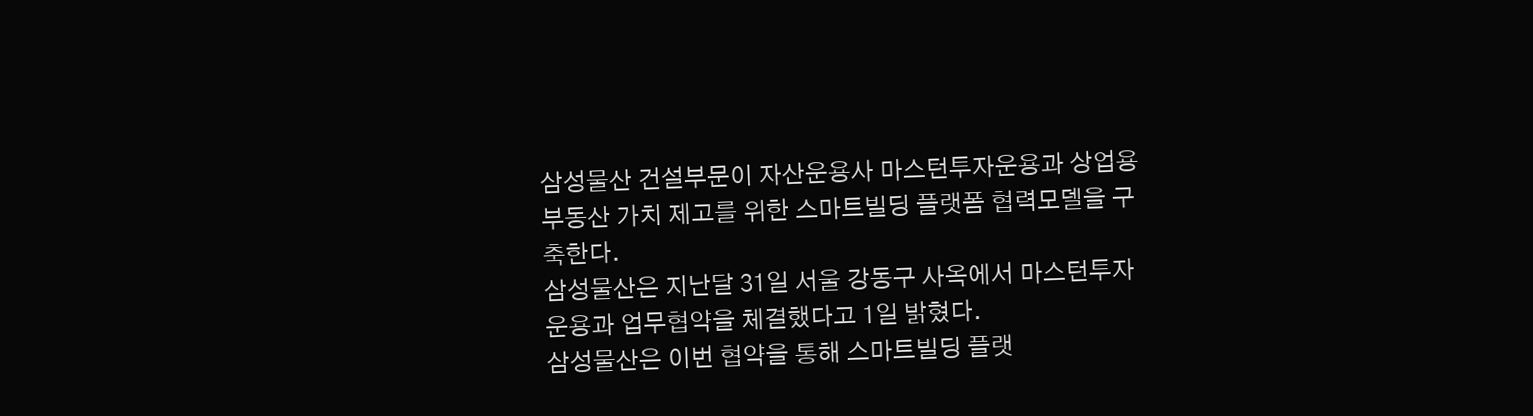삼성물산 건설부문이 자산운용사 마스턴투자운용과 상업용 부동산 가치 제고를 위한 스마트빌딩 플랫폼 협력모델을 구축한다.
삼성물산은 지난달 31일 서울 강동구 사옥에서 마스턴투자운용과 업무협약을 체결했다고 1일 밝혔다.
삼성물산은 이번 협약을 통해 스마트빌딩 플랫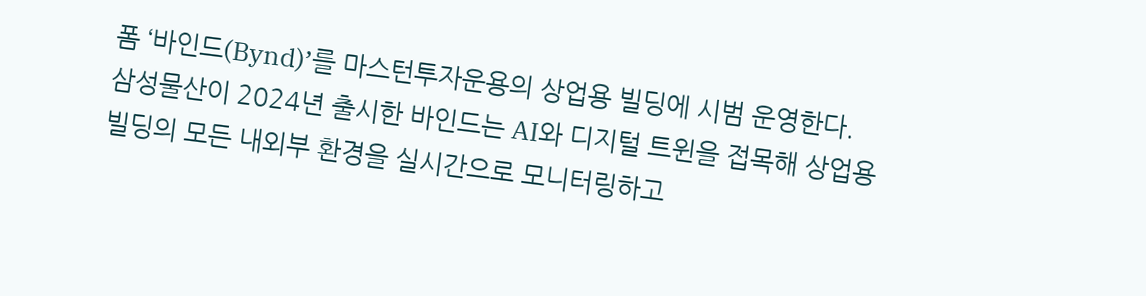폼 ‘바인드(Bynd)’를 마스턴투자운용의 상업용 빌딩에 시범 운영한다.
삼성물산이 2024년 출시한 바인드는 AI와 디지털 트윈을 접목해 상업용 빌딩의 모든 내외부 환경을 실시간으로 모니터링하고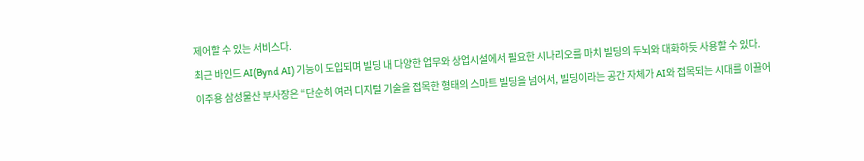제어할 수 있는 서비스다.
최근 바인드 AI(Bynd AI) 기능이 도입되며 빌딩 내 다양한 업무와 상업시설에서 필요한 시나리오를 마치 빌딩의 두뇌와 대화하듯 사용할 수 있다.
이주용 삼성물산 부사장은 “단순히 여러 디지털 기술을 접목한 형태의 스마트 빌딩을 넘어서, 빌딩이라는 공간 자체가 AI와 접목되는 시대를 이끌어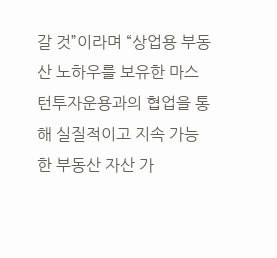갈 것”이라며 “상업용 부동산 노하우를 보유한 마스턴투자운용과의 협업을 통해 실질적이고 지속 가능한 부동산 자산 가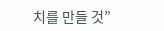치를 만들 것”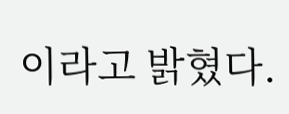이라고 밝혔다.